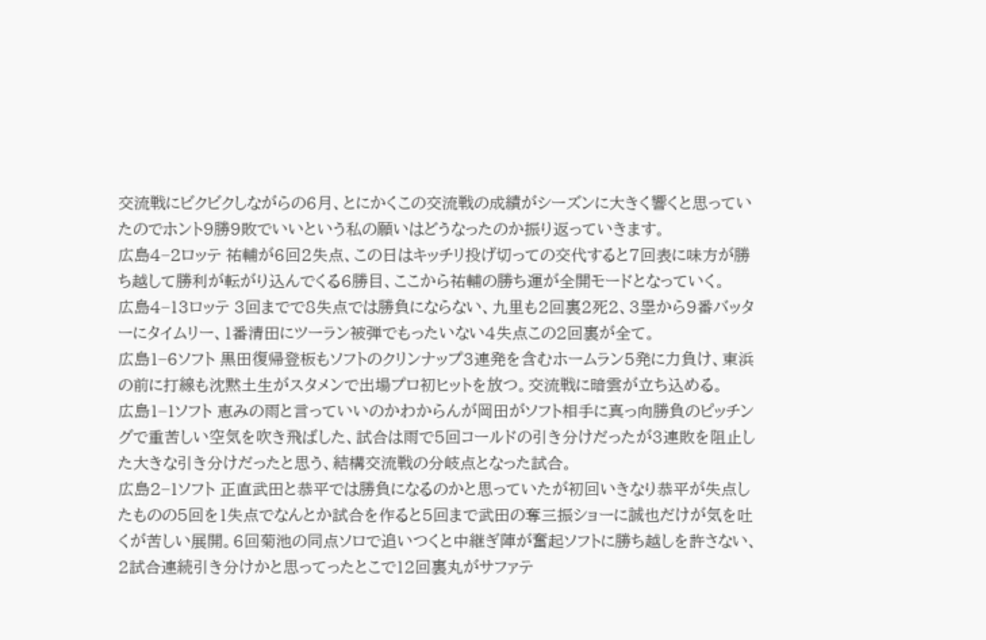交流戦にビクビクしながらの6月、とにかくこの交流戦の成績がシーズンに大きく響くと思っていたのでホント9勝9敗でいいという私の願いはどうなったのか振り返っていきます。
広島4−2ロッテ 祐輔が6回2失点、この日はキッチリ投げ切っての交代すると7回表に味方が勝ち越して勝利が転がり込んでくる6勝目、ここから祐輔の勝ち運が全開モードとなっていく。
広島4−13ロッテ 3回までで8失点では勝負にならない、九里も2回裏2死2、3塁から9番バッターにタイムリー、1番清田にツーラン被弾でもったいない4失点この2回裏が全て。
広島1−6ソフト 黒田復帰登板もソフトのクリンナップ3連発を含むホームラン5発に力負け、東浜の前に打線も沈黙土生がスタメンで出場プロ初ヒットを放つ。交流戦に暗雲が立ち込める。
広島1−1ソフト 恵みの雨と言っていいのかわからんが岡田がソフト相手に真っ向勝負のピッチングで重苦しい空気を吹き飛ばした、試合は雨で5回コールドの引き分けだったが3連敗を阻止した大きな引き分けだったと思う、結構交流戦の分岐点となった試合。
広島2−1ソフト 正直武田と恭平では勝負になるのかと思っていたが初回いきなり恭平が失点したものの5回を1失点でなんとか試合を作ると5回まで武田の奪三振ショーに誠也だけが気を吐くが苦しい展開。6回菊池の同点ソロで追いつくと中継ぎ陣が奮起ソフトに勝ち越しを許さない、2試合連続引き分けかと思ってったとこで12回裏丸がサファテ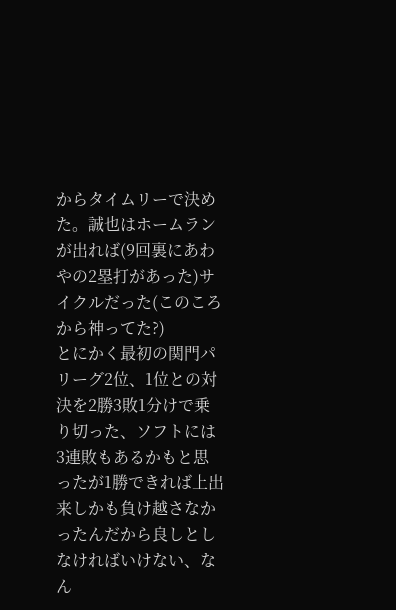からタイムリーで決めた。誠也はホームランが出れば(9回裏にあわやの2塁打があった)サイクルだった(このころから神ってた?)
とにかく最初の関門パリーグ2位、1位との対決を2勝3敗1分けで乗り切った、ソフトには3連敗もあるかもと思ったが1勝できれば上出来しかも負け越さなかったんだから良しとしなければいけない、なん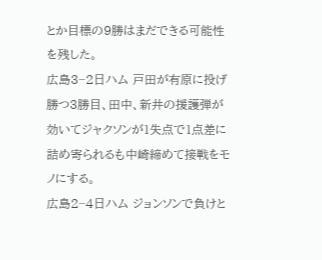とか目標の9勝はまだできる可能性を残した。
広島3−2日ハム 戸田が有原に投げ勝つ3勝目、田中、新井の援護弾が効いてジャクソンが1失点で1点差に詰め寄られるも中崎締めて接戦をモノにする。
広島2−4日ハム ジョンソンで負けと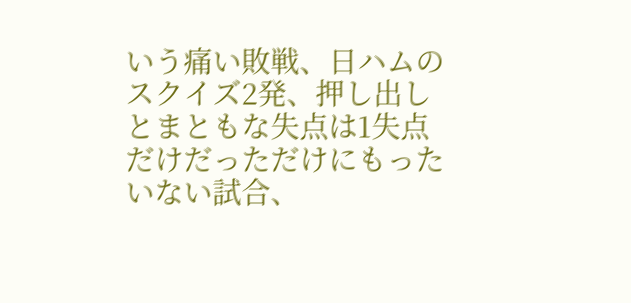いう痛い敗戦、日ハムのスクイズ2発、押し出しとまともな失点は1失点だけだっただけにもったいない試合、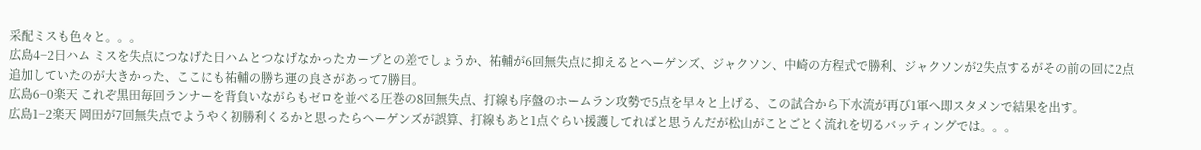采配ミスも色々と。。。
広島4−2日ハム ミスを失点につなげた日ハムとつなげなかったカープとの差でしょうか、祐輔が6回無失点に抑えるとヘーゲンズ、ジャクソン、中崎の方程式で勝利、ジャクソンが2失点するがその前の回に2点追加していたのが大きかった、ここにも祐輔の勝ち運の良さがあって7勝目。
広島6−0楽天 これぞ黒田毎回ランナーを背負いながらもゼロを並べる圧巻の8回無失点、打線も序盤のホームラン攻勢で5点を早々と上げる、この試合から下水流が再び1軍へ即スタメンで結果を出す。
広島1−2楽天 岡田が7回無失点でようやく初勝利くるかと思ったらヘーゲンズが誤算、打線もあと1点ぐらい援護してればと思うんだが松山がことごとく流れを切るバッティングでは。。。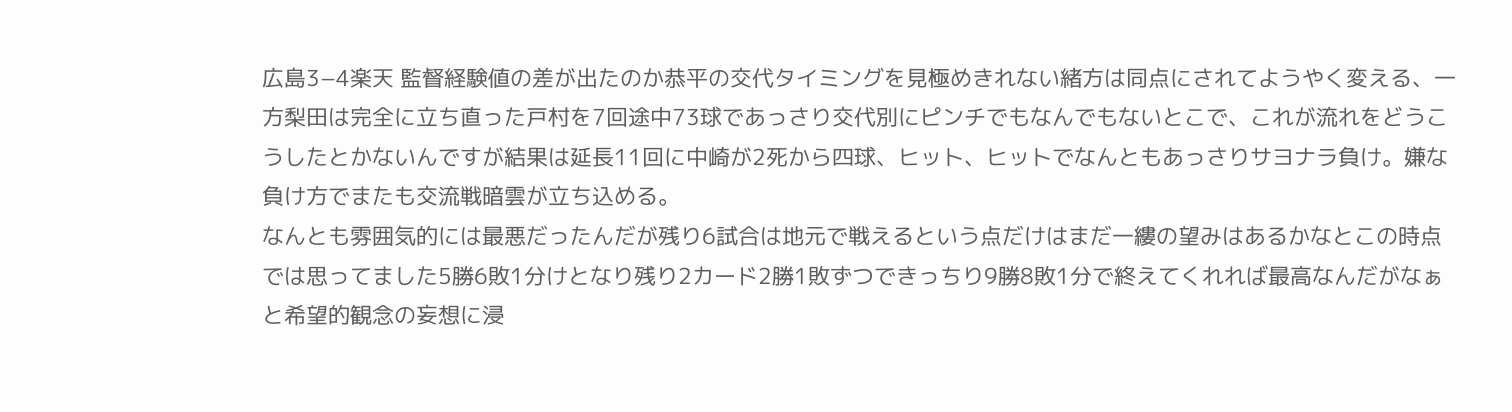広島3−4楽天 監督経験値の差が出たのか恭平の交代タイミングを見極めきれない緒方は同点にされてようやく変える、一方梨田は完全に立ち直った戸村を7回途中73球であっさり交代別にピンチでもなんでもないとこで、これが流れをどうこうしたとかないんですが結果は延長11回に中崎が2死から四球、ヒット、ヒットでなんともあっさりサヨナラ負け。嫌な負け方でまたも交流戦暗雲が立ち込める。
なんとも雰囲気的には最悪だったんだが残り6試合は地元で戦えるという点だけはまだ一縷の望みはあるかなとこの時点では思ってました5勝6敗1分けとなり残り2カード2勝1敗ずつできっちり9勝8敗1分で終えてくれれば最高なんだがなぁと希望的観念の妄想に浸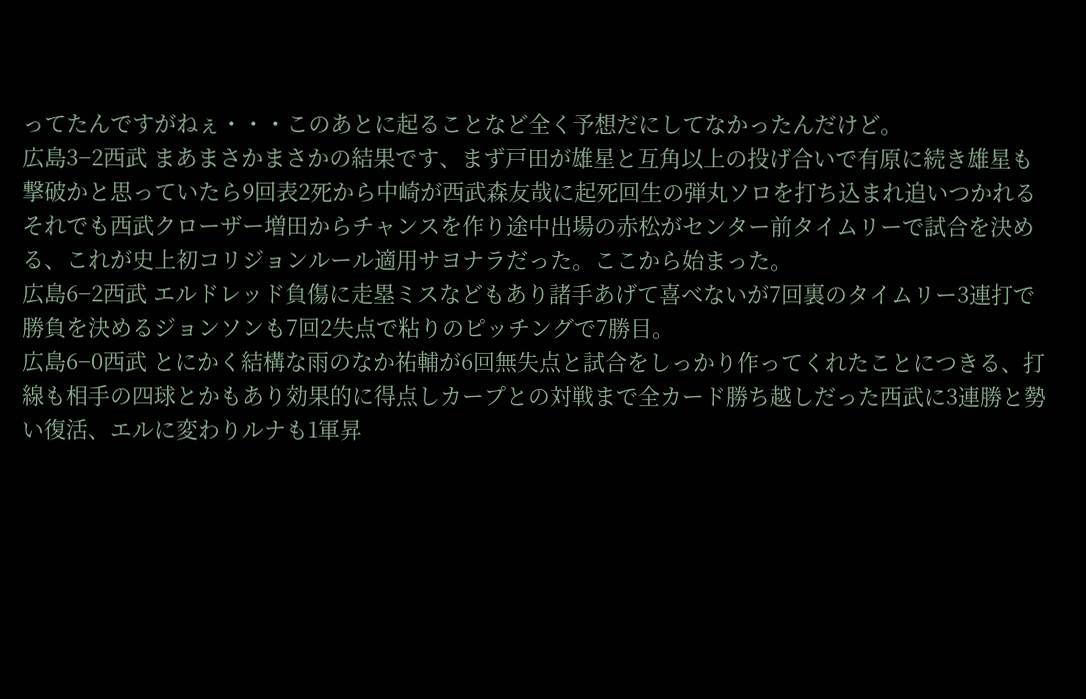ってたんですがねぇ・・・このあとに起ることなど全く予想だにしてなかったんだけど。
広島3−2西武 まあまさかまさかの結果です、まず戸田が雄星と互角以上の投げ合いで有原に続き雄星も撃破かと思っていたら9回表2死から中崎が西武森友哉に起死回生の弾丸ソロを打ち込まれ追いつかれるそれでも西武クローザー増田からチャンスを作り途中出場の赤松がセンター前タイムリーで試合を決める、これが史上初コリジョンルール適用サヨナラだった。ここから始まった。
広島6−2西武 エルドレッド負傷に走塁ミスなどもあり諸手あげて喜べないが7回裏のタイムリー3連打で勝負を決めるジョンソンも7回2失点で粘りのピッチングで7勝目。
広島6−0西武 とにかく結構な雨のなか祐輔が6回無失点と試合をしっかり作ってくれたことにつきる、打線も相手の四球とかもあり効果的に得点しカープとの対戦まで全カード勝ち越しだった西武に3連勝と勢い復活、エルに変わりルナも1軍昇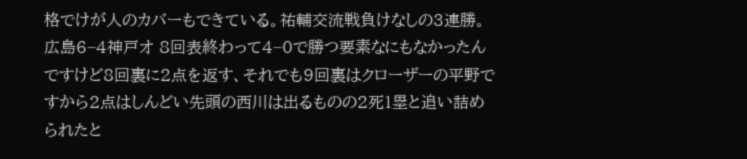格でけが人のカバーもできている。祐輔交流戦負けなしの3連勝。
広島6−4神戸オ 8回表終わって4−0で勝つ要素なにもなかったんですけど8回裏に2点を返す、それでも9回裏はクローザーの平野ですから2点はしんどい先頭の西川は出るものの2死1塁と追い詰められたと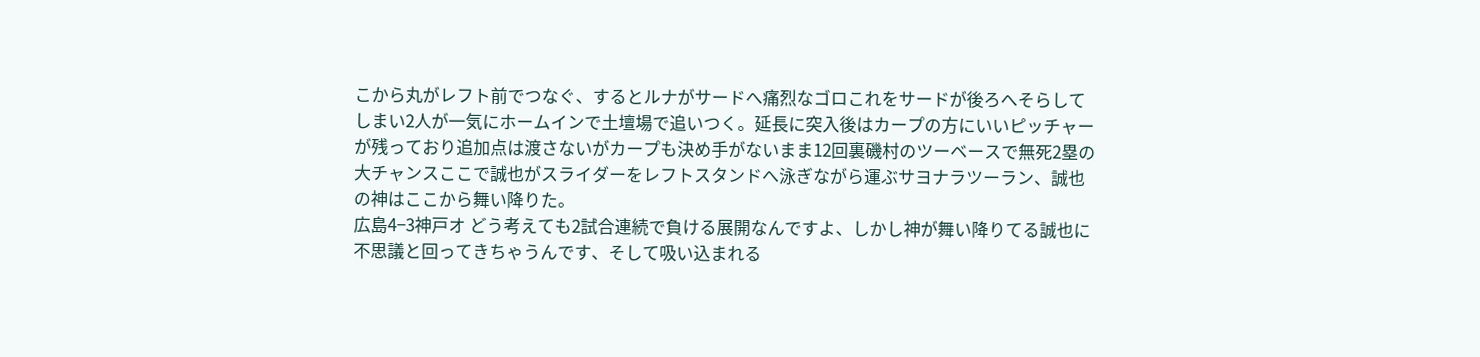こから丸がレフト前でつなぐ、するとルナがサードへ痛烈なゴロこれをサードが後ろへそらしてしまい2人が一気にホームインで土壇場で追いつく。延長に突入後はカープの方にいいピッチャーが残っており追加点は渡さないがカープも決め手がないまま12回裏磯村のツーベースで無死2塁の大チャンスここで誠也がスライダーをレフトスタンドへ泳ぎながら運ぶサヨナラツーラン、誠也の神はここから舞い降りた。
広島4−3神戸オ どう考えても2試合連続で負ける展開なんですよ、しかし神が舞い降りてる誠也に不思議と回ってきちゃうんです、そして吸い込まれる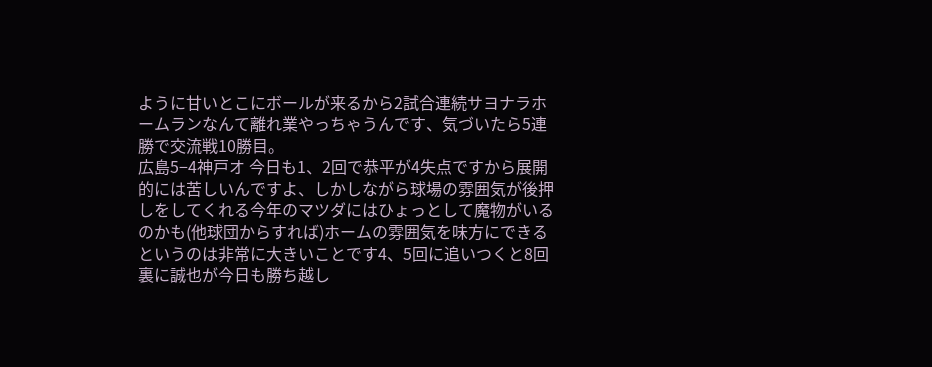ように甘いとこにボールが来るから2試合連続サヨナラホームランなんて離れ業やっちゃうんです、気づいたら5連勝で交流戦10勝目。
広島5−4神戸オ 今日も1、2回で恭平が4失点ですから展開的には苦しいんですよ、しかしながら球場の雰囲気が後押しをしてくれる今年のマツダにはひょっとして魔物がいるのかも(他球団からすれば)ホームの雰囲気を味方にできるというのは非常に大きいことです4、5回に追いつくと8回裏に誠也が今日も勝ち越し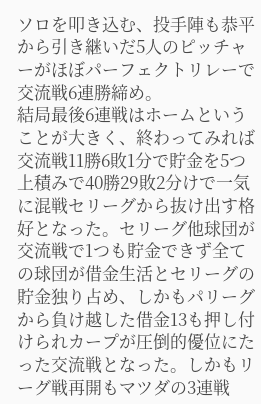ソロを叩き込む、投手陣も恭平から引き継いだ5人のピッチャーがほぼパーフェクトリレーで交流戦6連勝締め。
結局最後6連戦はホームということが大きく、終わってみれば交流戦11勝6敗1分で貯金を5つ上積みで40勝29敗2分けで一気に混戦セリーグから抜け出す格好となった。セリーグ他球団が交流戦で1つも貯金できず全ての球団が借金生活とセリーグの貯金独り占め、しかもパリーグから負け越した借金13も押し付けられカープが圧倒的優位にたった交流戦となった。しかもリーグ戦再開もマツダの3連戦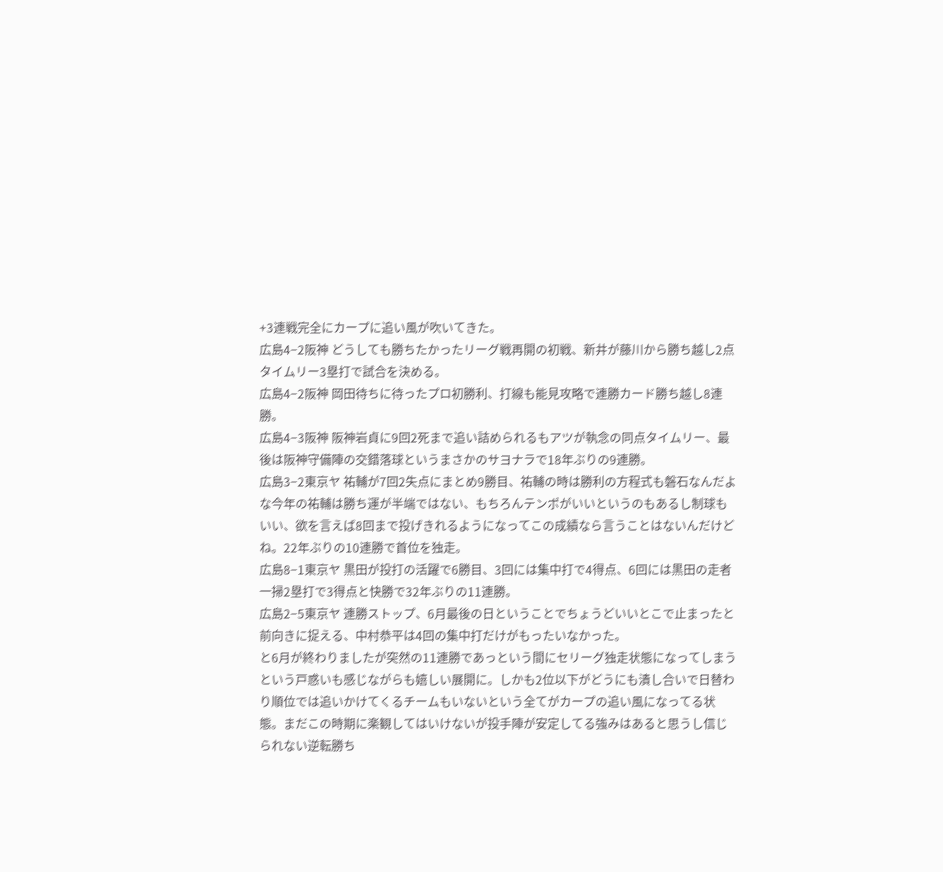+3連戦完全にカープに追い風が吹いてきた。
広島4−2阪神 どうしても勝ちたかったリーグ戦再開の初戦、新井が藤川から勝ち越し2点タイムリー3塁打で試合を決める。
広島4−2阪神 岡田待ちに待ったプロ初勝利、打線も能見攻略で連勝カード勝ち越し8連勝。
広島4−3阪神 阪神岩貞に9回2死まで追い詰められるもアツが執念の同点タイムリー、最後は阪神守備陣の交錯落球というまさかのサヨナラで18年ぶりの9連勝。
広島3−2東京ヤ 祐輔が7回2失点にまとめ9勝目、祐輔の時は勝利の方程式も磐石なんだよな今年の祐輔は勝ち運が半端ではない、もちろんテンポがいいというのもあるし制球もいい、欲を言えば8回まで投げきれるようになってこの成績なら言うことはないんだけどね。22年ぶりの10連勝で首位を独走。
広島8−1東京ヤ 黒田が投打の活躍で6勝目、3回には集中打で4得点、6回には黒田の走者一掃2塁打で3得点と快勝で32年ぶりの11連勝。
広島2−5東京ヤ 連勝ストップ、6月最後の日ということでちょうどいいとこで止まったと前向きに捉える、中村恭平は4回の集中打だけがもったいなかった。
と6月が終わりましたが突然の11連勝であっという間にセリーグ独走状態になってしまうという戸惑いも感じながらも嬉しい展開に。しかも2位以下がどうにも潰し合いで日替わり順位では追いかけてくるチームもいないという全てがカープの追い風になってる状態。まだこの時期に楽観してはいけないが投手陣が安定してる強みはあると思うし信じられない逆転勝ち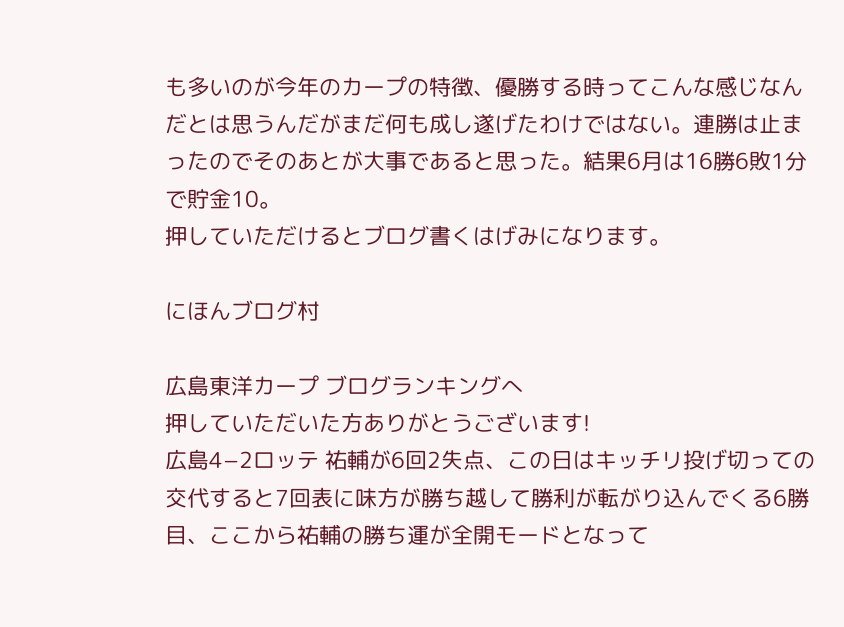も多いのが今年のカープの特徴、優勝する時ってこんな感じなんだとは思うんだがまだ何も成し遂げたわけではない。連勝は止まったのでそのあとが大事であると思った。結果6月は16勝6敗1分で貯金10。
押していただけるとブログ書くはげみになります。

にほんブログ村

広島東洋カープ ブログランキングへ
押していただいた方ありがとうございます!
広島4−2ロッテ 祐輔が6回2失点、この日はキッチリ投げ切っての交代すると7回表に味方が勝ち越して勝利が転がり込んでくる6勝目、ここから祐輔の勝ち運が全開モードとなって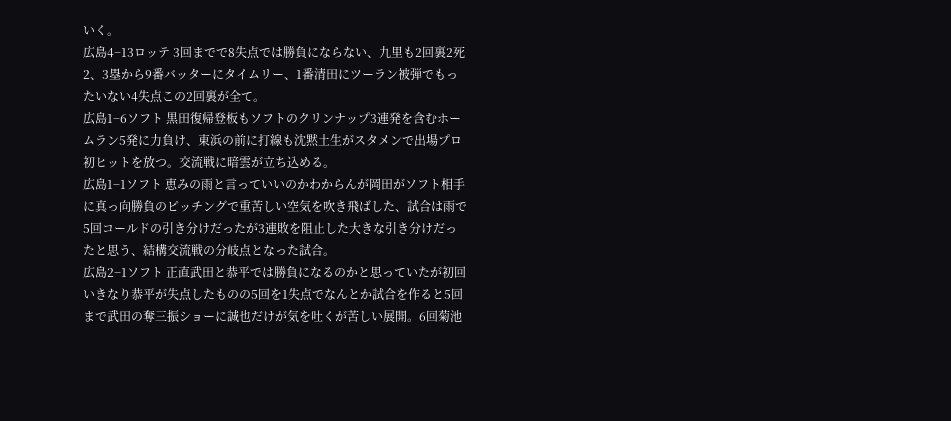いく。
広島4−13ロッテ 3回までで8失点では勝負にならない、九里も2回裏2死2、3塁から9番バッターにタイムリー、1番清田にツーラン被弾でもったいない4失点この2回裏が全て。
広島1−6ソフト 黒田復帰登板もソフトのクリンナップ3連発を含むホームラン5発に力負け、東浜の前に打線も沈黙土生がスタメンで出場プロ初ヒットを放つ。交流戦に暗雲が立ち込める。
広島1−1ソフト 恵みの雨と言っていいのかわからんが岡田がソフト相手に真っ向勝負のピッチングで重苦しい空気を吹き飛ばした、試合は雨で5回コールドの引き分けだったが3連敗を阻止した大きな引き分けだったと思う、結構交流戦の分岐点となった試合。
広島2−1ソフト 正直武田と恭平では勝負になるのかと思っていたが初回いきなり恭平が失点したものの5回を1失点でなんとか試合を作ると5回まで武田の奪三振ショーに誠也だけが気を吐くが苦しい展開。6回菊池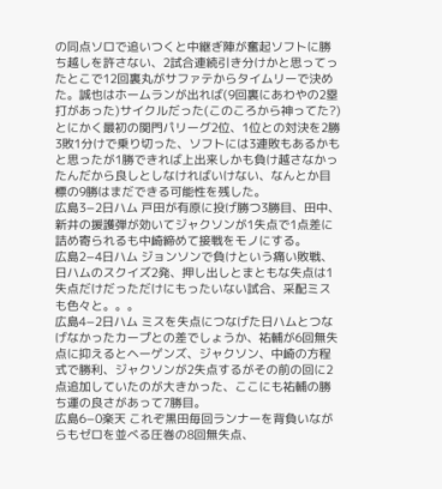の同点ソロで追いつくと中継ぎ陣が奮起ソフトに勝ち越しを許さない、2試合連続引き分けかと思ってったとこで12回裏丸がサファテからタイムリーで決めた。誠也はホームランが出れば(9回裏にあわやの2塁打があった)サイクルだった(このころから神ってた?)
とにかく最初の関門パリーグ2位、1位との対決を2勝3敗1分けで乗り切った、ソフトには3連敗もあるかもと思ったが1勝できれば上出来しかも負け越さなかったんだから良しとしなければいけない、なんとか目標の9勝はまだできる可能性を残した。
広島3−2日ハム 戸田が有原に投げ勝つ3勝目、田中、新井の援護弾が効いてジャクソンが1失点で1点差に詰め寄られるも中崎締めて接戦をモノにする。
広島2−4日ハム ジョンソンで負けという痛い敗戦、日ハムのスクイズ2発、押し出しとまともな失点は1失点だけだっただけにもったいない試合、采配ミスも色々と。。。
広島4−2日ハム ミスを失点につなげた日ハムとつなげなかったカープとの差でしょうか、祐輔が6回無失点に抑えるとヘーゲンズ、ジャクソン、中崎の方程式で勝利、ジャクソンが2失点するがその前の回に2点追加していたのが大きかった、ここにも祐輔の勝ち運の良さがあって7勝目。
広島6−0楽天 これぞ黒田毎回ランナーを背負いながらもゼロを並べる圧巻の8回無失点、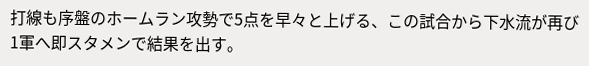打線も序盤のホームラン攻勢で5点を早々と上げる、この試合から下水流が再び1軍へ即スタメンで結果を出す。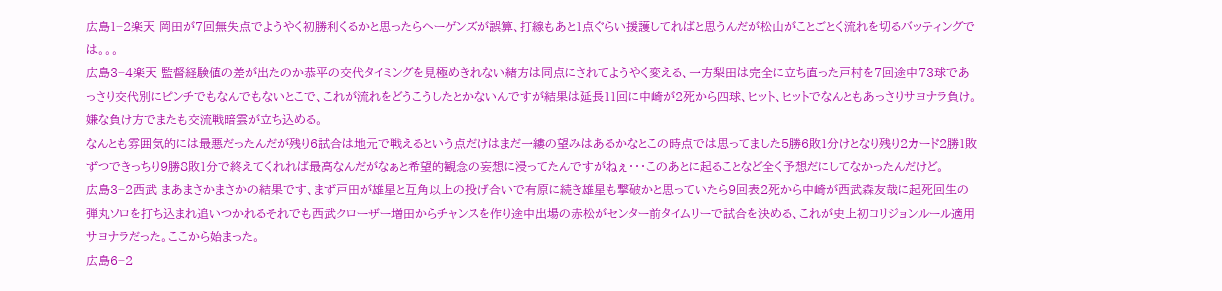広島1−2楽天 岡田が7回無失点でようやく初勝利くるかと思ったらヘーゲンズが誤算、打線もあと1点ぐらい援護してればと思うんだが松山がことごとく流れを切るバッティングでは。。。
広島3−4楽天 監督経験値の差が出たのか恭平の交代タイミングを見極めきれない緒方は同点にされてようやく変える、一方梨田は完全に立ち直った戸村を7回途中73球であっさり交代別にピンチでもなんでもないとこで、これが流れをどうこうしたとかないんですが結果は延長11回に中崎が2死から四球、ヒット、ヒットでなんともあっさりサヨナラ負け。嫌な負け方でまたも交流戦暗雲が立ち込める。
なんとも雰囲気的には最悪だったんだが残り6試合は地元で戦えるという点だけはまだ一縷の望みはあるかなとこの時点では思ってました5勝6敗1分けとなり残り2カード2勝1敗ずつできっちり9勝8敗1分で終えてくれれば最高なんだがなぁと希望的観念の妄想に浸ってたんですがねぇ・・・このあとに起ることなど全く予想だにしてなかったんだけど。
広島3−2西武 まあまさかまさかの結果です、まず戸田が雄星と互角以上の投げ合いで有原に続き雄星も撃破かと思っていたら9回表2死から中崎が西武森友哉に起死回生の弾丸ソロを打ち込まれ追いつかれるそれでも西武クローザー増田からチャンスを作り途中出場の赤松がセンター前タイムリーで試合を決める、これが史上初コリジョンルール適用サヨナラだった。ここから始まった。
広島6−2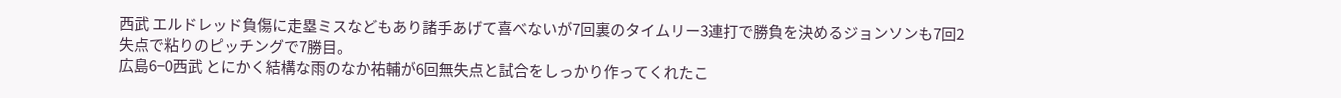西武 エルドレッド負傷に走塁ミスなどもあり諸手あげて喜べないが7回裏のタイムリー3連打で勝負を決めるジョンソンも7回2失点で粘りのピッチングで7勝目。
広島6−0西武 とにかく結構な雨のなか祐輔が6回無失点と試合をしっかり作ってくれたこ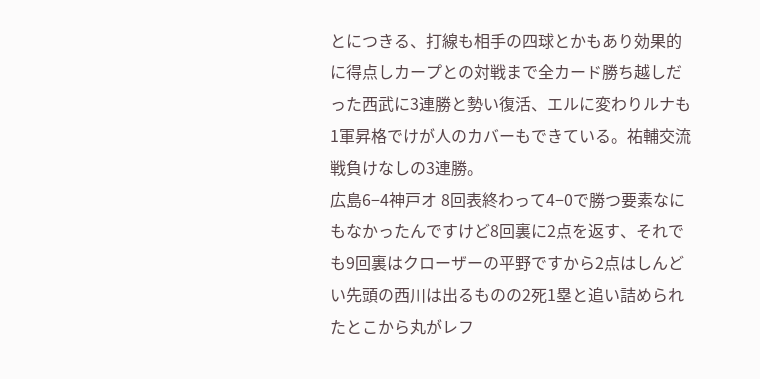とにつきる、打線も相手の四球とかもあり効果的に得点しカープとの対戦まで全カード勝ち越しだった西武に3連勝と勢い復活、エルに変わりルナも1軍昇格でけが人のカバーもできている。祐輔交流戦負けなしの3連勝。
広島6−4神戸オ 8回表終わって4−0で勝つ要素なにもなかったんですけど8回裏に2点を返す、それでも9回裏はクローザーの平野ですから2点はしんどい先頭の西川は出るものの2死1塁と追い詰められたとこから丸がレフ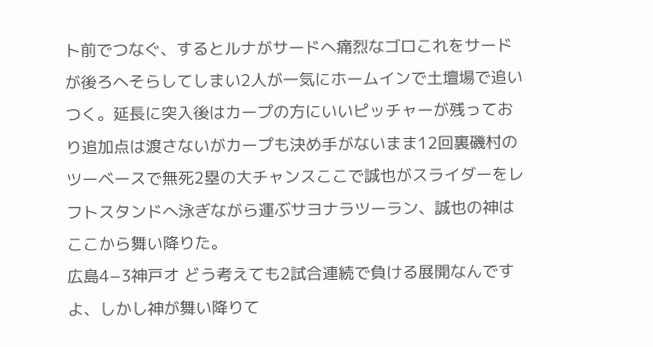ト前でつなぐ、するとルナがサードへ痛烈なゴロこれをサードが後ろへそらしてしまい2人が一気にホームインで土壇場で追いつく。延長に突入後はカープの方にいいピッチャーが残っており追加点は渡さないがカープも決め手がないまま12回裏磯村のツーベースで無死2塁の大チャンスここで誠也がスライダーをレフトスタンドへ泳ぎながら運ぶサヨナラツーラン、誠也の神はここから舞い降りた。
広島4−3神戸オ どう考えても2試合連続で負ける展開なんですよ、しかし神が舞い降りて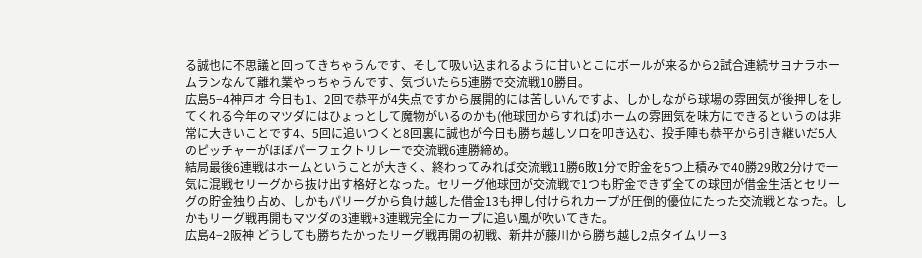る誠也に不思議と回ってきちゃうんです、そして吸い込まれるように甘いとこにボールが来るから2試合連続サヨナラホームランなんて離れ業やっちゃうんです、気づいたら5連勝で交流戦10勝目。
広島5−4神戸オ 今日も1、2回で恭平が4失点ですから展開的には苦しいんですよ、しかしながら球場の雰囲気が後押しをしてくれる今年のマツダにはひょっとして魔物がいるのかも(他球団からすれば)ホームの雰囲気を味方にできるというのは非常に大きいことです4、5回に追いつくと8回裏に誠也が今日も勝ち越しソロを叩き込む、投手陣も恭平から引き継いだ5人のピッチャーがほぼパーフェクトリレーで交流戦6連勝締め。
結局最後6連戦はホームということが大きく、終わってみれば交流戦11勝6敗1分で貯金を5つ上積みで40勝29敗2分けで一気に混戦セリーグから抜け出す格好となった。セリーグ他球団が交流戦で1つも貯金できず全ての球団が借金生活とセリーグの貯金独り占め、しかもパリーグから負け越した借金13も押し付けられカープが圧倒的優位にたった交流戦となった。しかもリーグ戦再開もマツダの3連戦+3連戦完全にカープに追い風が吹いてきた。
広島4−2阪神 どうしても勝ちたかったリーグ戦再開の初戦、新井が藤川から勝ち越し2点タイムリー3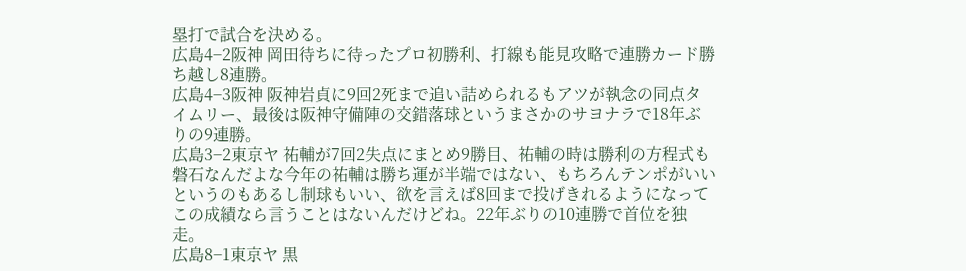塁打で試合を決める。
広島4−2阪神 岡田待ちに待ったプロ初勝利、打線も能見攻略で連勝カード勝ち越し8連勝。
広島4−3阪神 阪神岩貞に9回2死まで追い詰められるもアツが執念の同点タイムリー、最後は阪神守備陣の交錯落球というまさかのサヨナラで18年ぶりの9連勝。
広島3−2東京ヤ 祐輔が7回2失点にまとめ9勝目、祐輔の時は勝利の方程式も磐石なんだよな今年の祐輔は勝ち運が半端ではない、もちろんテンポがいいというのもあるし制球もいい、欲を言えば8回まで投げきれるようになってこの成績なら言うことはないんだけどね。22年ぶりの10連勝で首位を独走。
広島8−1東京ヤ 黒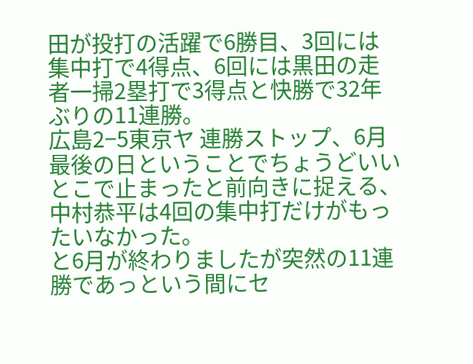田が投打の活躍で6勝目、3回には集中打で4得点、6回には黒田の走者一掃2塁打で3得点と快勝で32年ぶりの11連勝。
広島2−5東京ヤ 連勝ストップ、6月最後の日ということでちょうどいいとこで止まったと前向きに捉える、中村恭平は4回の集中打だけがもったいなかった。
と6月が終わりましたが突然の11連勝であっという間にセ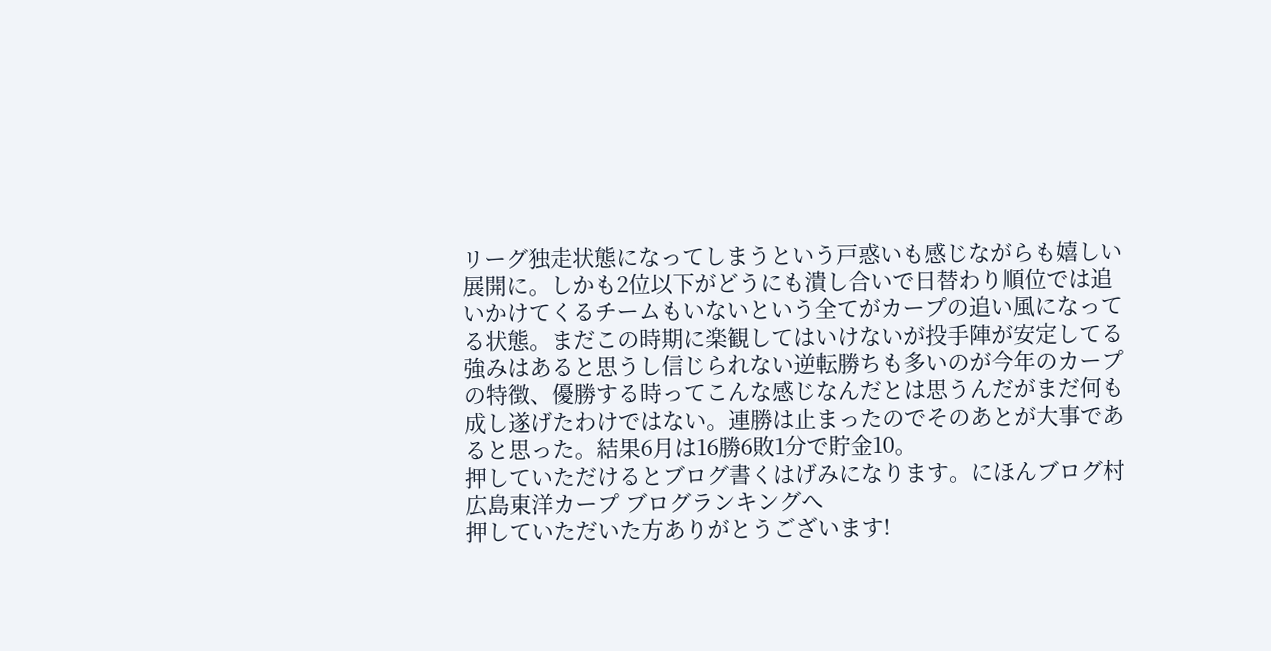リーグ独走状態になってしまうという戸惑いも感じながらも嬉しい展開に。しかも2位以下がどうにも潰し合いで日替わり順位では追いかけてくるチームもいないという全てがカープの追い風になってる状態。まだこの時期に楽観してはいけないが投手陣が安定してる強みはあると思うし信じられない逆転勝ちも多いのが今年のカープの特徴、優勝する時ってこんな感じなんだとは思うんだがまだ何も成し遂げたわけではない。連勝は止まったのでそのあとが大事であると思った。結果6月は16勝6敗1分で貯金10。
押していただけるとブログ書くはげみになります。にほんブログ村
広島東洋カープ ブログランキングへ
押していただいた方ありがとうございます!